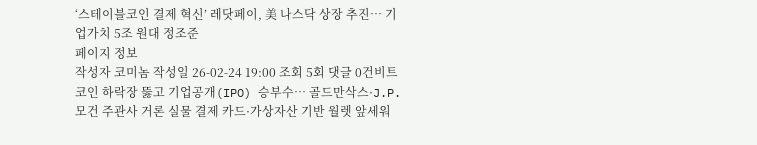‘스테이블코인 결제 혁신’ 레닷페이, 美 나스닥 상장 추진… 기업가치 5조 원대 정조준
페이지 정보
작성자 코미놈 작성일 26-02-24 19:00 조회 5회 댓글 0건비트코인 하락장 뚫고 기업공개(IPO) 승부수… 골드만삭스·J.P.모건 주관사 거론 실물 결제 카드·가상자산 기반 월렛 앞세워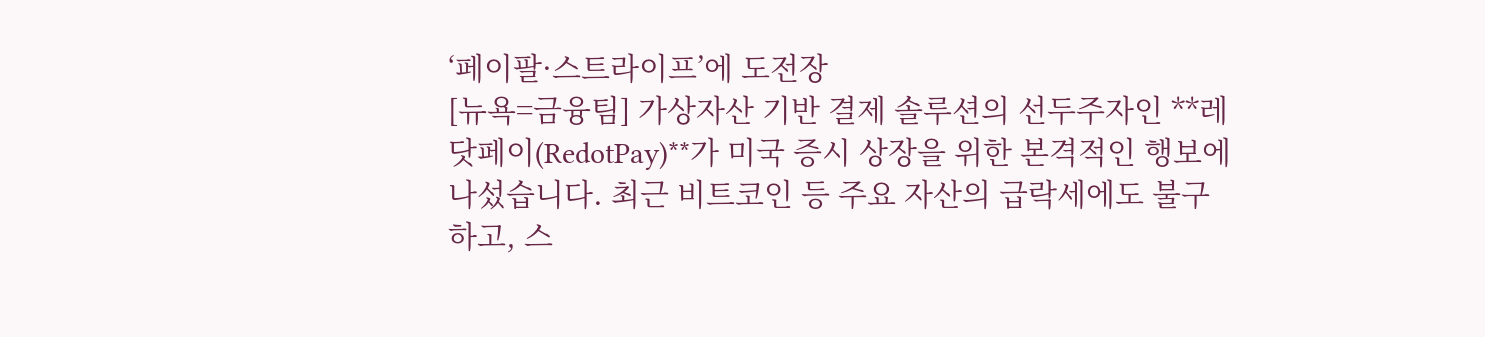‘페이팔·스트라이프’에 도전장
[뉴욕=금융팀] 가상자산 기반 결제 솔루션의 선두주자인 **레닷페이(RedotPay)**가 미국 증시 상장을 위한 본격적인 행보에 나섰습니다. 최근 비트코인 등 주요 자산의 급락세에도 불구하고, 스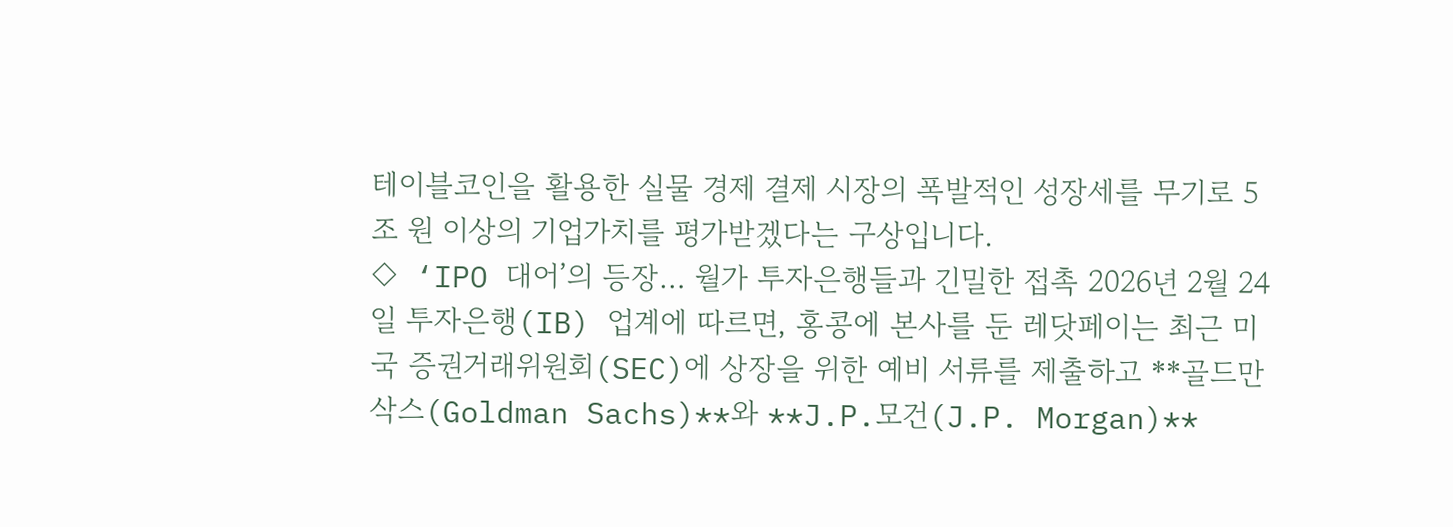테이블코인을 활용한 실물 경제 결제 시장의 폭발적인 성장세를 무기로 5조 원 이상의 기업가치를 평가받겠다는 구상입니다.
◇ ‘IPO 대어’의 등장… 월가 투자은행들과 긴밀한 접촉 2026년 2월 24일 투자은행(IB) 업계에 따르면, 홍콩에 본사를 둔 레닷페이는 최근 미국 증권거래위원회(SEC)에 상장을 위한 예비 서류를 제출하고 **골드만삭스(Goldman Sachs)**와 **J.P.모건(J.P. Morgan)**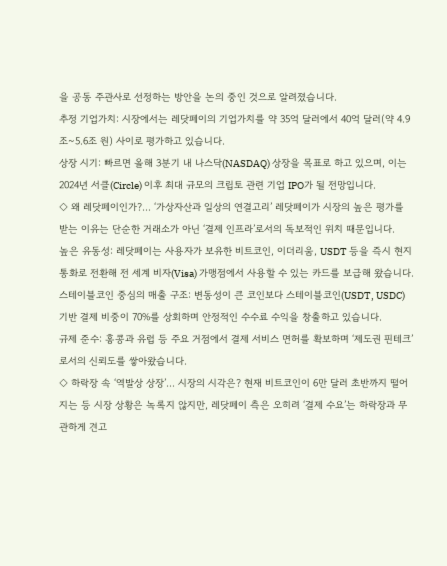을 공동 주관사로 선정하는 방안을 논의 중인 것으로 알려졌습니다.
추정 기업가치: 시장에서는 레닷페이의 기업가치를 약 35억 달러에서 40억 달러(약 4.9조~5.6조 원) 사이로 평가하고 있습니다.
상장 시기: 빠르면 올해 3분기 내 나스닥(NASDAQ) 상장을 목표로 하고 있으며, 이는 2024년 서클(Circle) 이후 최대 규모의 크립토 관련 기업 IPO가 될 전망입니다.
◇ 왜 레닷페이인가?… ‘가상자산과 일상의 연결고리’ 레닷페이가 시장의 높은 평가를 받는 이유는 단순한 거래소가 아닌 ‘결제 인프라’로서의 독보적인 위치 때문입니다.
높은 유동성: 레닷페이는 사용자가 보유한 비트코인, 이더리움, USDT 등을 즉시 현지 통화로 전환해 전 세계 비자(Visa) 가맹점에서 사용할 수 있는 카드를 보급해 왔습니다.
스테이블코인 중심의 매출 구조: 변동성이 큰 코인보다 스테이블코인(USDT, USDC) 기반 결제 비중이 70%를 상회하며 안정적인 수수료 수익을 창출하고 있습니다.
규제 준수: 홍콩과 유럽 등 주요 거점에서 결제 서비스 면허를 확보하며 ‘제도권 핀테크’로서의 신뢰도를 쌓아왔습니다.
◇ 하락장 속 ‘역발상 상장’… 시장의 시각은? 현재 비트코인이 6만 달러 초반까지 떨어지는 등 시장 상황은 녹록지 않지만, 레닷페이 측은 오히려 ‘결제 수요’는 하락장과 무관하게 견고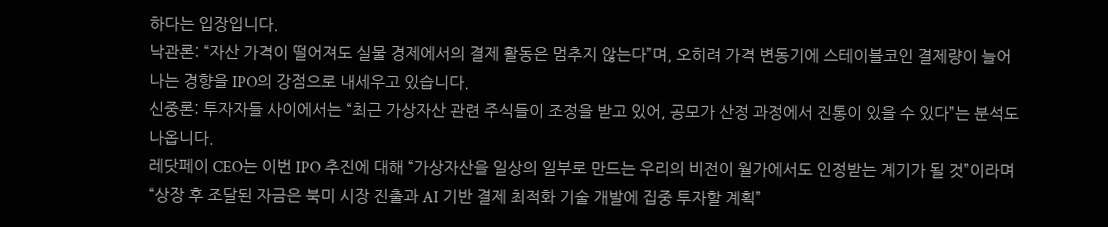하다는 입장입니다.
낙관론: “자산 가격이 떨어져도 실물 경제에서의 결제 활동은 멈추지 않는다”며, 오히려 가격 변동기에 스테이블코인 결제량이 늘어나는 경향을 IPO의 강점으로 내세우고 있습니다.
신중론: 투자자들 사이에서는 “최근 가상자산 관련 주식들이 조정을 받고 있어, 공모가 산정 과정에서 진통이 있을 수 있다”는 분석도 나옵니다.
레닷페이 CEO는 이번 IPO 추진에 대해 “가상자산을 일상의 일부로 만드는 우리의 비전이 월가에서도 인정받는 계기가 될 것”이라며 “상장 후 조달된 자금은 북미 시장 진출과 AI 기반 결제 최적화 기술 개발에 집중 투자할 계획”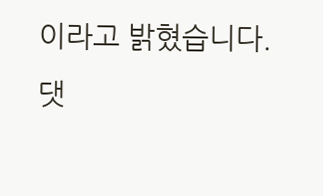이라고 밝혔습니다.
댓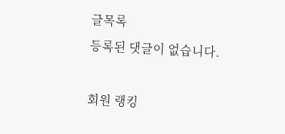글목록
등록된 댓글이 없습니다.

회원 랭킹